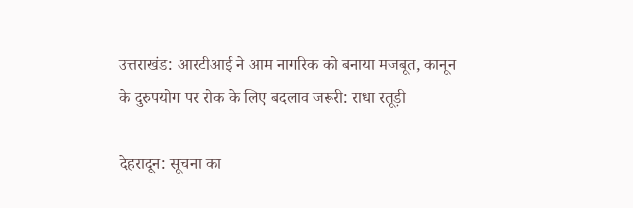उत्तराखंड: आरटीआई ने आम नागरिक को बनाया मजबूत, कानून के दुरुपयोग पर रोक के लिए बदलाव जरूरी: राधा रतूड़ी

देहरादून: सूचना का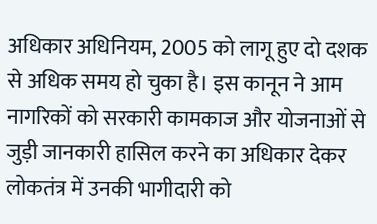अधिकार अधिनियम, 2005 को लागू हुए दो दशक से अधिक समय हो चुका है। इस कानून ने आम नागरिकों को सरकारी कामकाज और योजनाओं से जुड़ी जानकारी हासिल करने का अधिकार देकर लोकतंत्र में उनकी भागीदारी को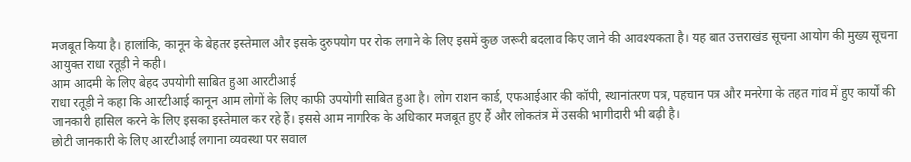मजबूत किया है। हालांकि, कानून के बेहतर इस्तेमाल और इसके दुरुपयोग पर रोक लगाने के लिए इसमें कुछ जरूरी बदलाव किए जाने की आवश्यकता है। यह बात उत्तराखंड सूचना आयोग की मुख्य सूचना आयुक्त राधा रतूड़ी ने कही।
आम आदमी के लिए बेहद उपयोगी साबित हुआ आरटीआई
राधा रतूड़ी ने कहा कि आरटीआई कानून आम लोगों के लिए काफी उपयोगी साबित हुआ है। लोग राशन कार्ड, एफआईआर की कॉपी, स्थानांतरण पत्र, पहचान पत्र और मनरेगा के तहत गांव में हुए कार्यों की जानकारी हासिल करने के लिए इसका इस्तेमाल कर रहे हैं। इससे आम नागरिक के अधिकार मजबूत हुए हैं और लोकतंत्र में उसकी भागीदारी भी बढ़ी है।
छोटी जानकारी के लिए आरटीआई लगाना व्यवस्था पर सवाल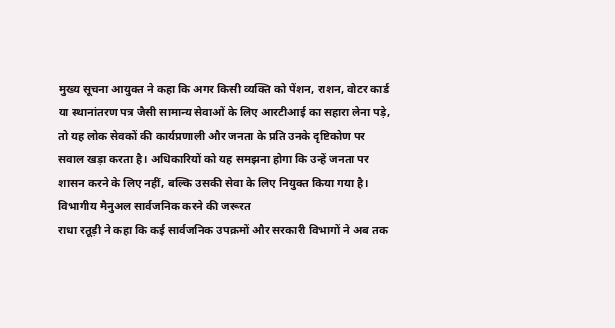मुख्य सूचना आयुक्त ने कहा कि अगर किसी व्यक्ति को पेंशन, राशन, वोटर कार्ड या स्थानांतरण पत्र जैसी सामान्य सेवाओं के लिए आरटीआई का सहारा लेना पड़े, तो यह लोक सेवकों की कार्यप्रणाली और जनता के प्रति उनके दृष्टिकोण पर सवाल खड़ा करता है। अधिकारियों को यह समझना होगा कि उन्हें जनता पर शासन करने के लिए नहीं, बल्कि उसकी सेवा के लिए नियुक्त किया गया है।
विभागीय मैनुअल सार्वजनिक करने की जरूरत
राधा रतूड़ी ने कहा कि कई सार्वजनिक उपक्रमों और सरकारी विभागों ने अब तक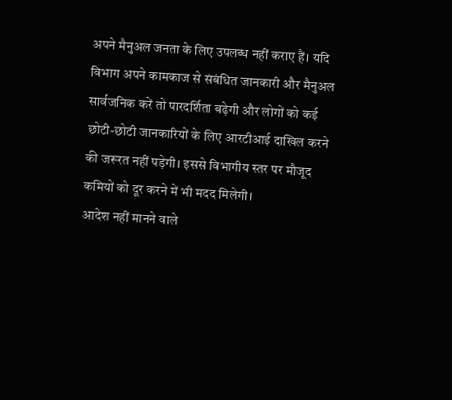अपने मैनुअल जनता के लिए उपलब्ध नहीं कराए हैं। यदि विभाग अपने कामकाज से संबंधित जानकारी और मैनुअल सार्वजनिक करें तो पारदर्शिता बढ़ेगी और लोगों को कई छोटी-छोटी जानकारियों के लिए आरटीआई दाखिल करने की जरूरत नहीं पड़ेगी। इससे विभागीय स्तर पर मौजूद कमियों को दूर करने में भी मदद मिलेगी।
आदेश नहीं मानने वाले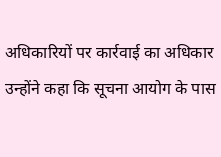अधिकारियों पर कार्रवाई का अधिकार
उन्होंने कहा कि सूचना आयोग के पास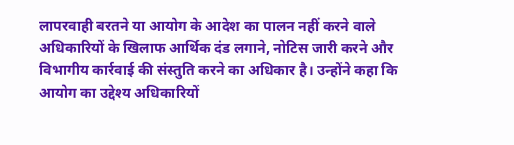लापरवाही बरतने या आयोग के आदेश का पालन नहीं करने वाले अधिकारियों के खिलाफ आर्थिक दंड लगाने, नोटिस जारी करने और विभागीय कार्रवाई की संस्तुति करने का अधिकार है। उन्होंने कहा कि आयोग का उद्देश्य अधिकारियों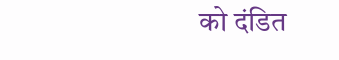को दंडित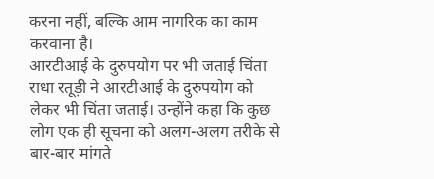करना नहीं, बल्कि आम नागरिक का काम करवाना है।
आरटीआई के दुरुपयोग पर भी जताई चिंता
राधा रतूड़ी ने आरटीआई के दुरुपयोग को लेकर भी चिंता जताई। उन्होंने कहा कि कुछ लोग एक ही सूचना को अलग-अलग तरीके से बार-बार मांगते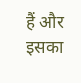हैं और इसका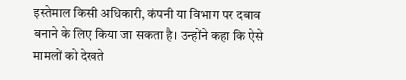इस्तेमाल किसी अधिकारी, कंपनी या विभाग पर दबाव बनाने के लिए किया जा सकता है। उन्होंने कहा कि ऐसे मामलों को देखते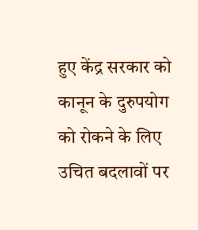हुए केंद्र सरकार को कानून के दुरुपयोग को रोकने के लिए उचित बदलावों पर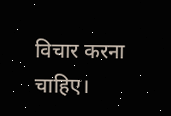विचार करना चाहिए।